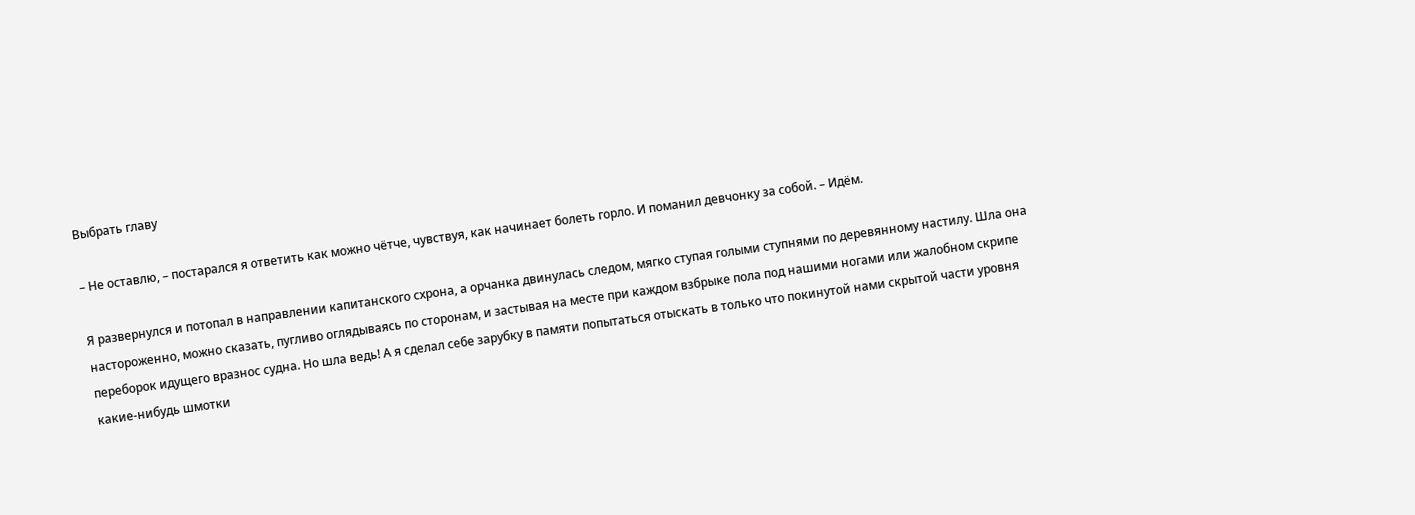Выбрать главу

– Не оставлю, – постарался я ответить как можно чётче, чувствуя, как начинает болеть горло. И поманил девчонку за собой. – Идём.

Я развернулся и потопал в направлении капитанского схрона, а орчанка двинулась следом, мягко ступая голыми ступнями по деревянному настилу. Шла она настороженно, можно сказать, пугливо оглядываясь по сторонам, и застывая на месте при каждом взбрыке пола под нашими ногами или жалобном скрипе переборок идущего вразнос судна. Но шла ведь! А я сделал себе зарубку в памяти попытаться отыскать в только что покинутой нами скрытой части уровня какие-нибудь шмотки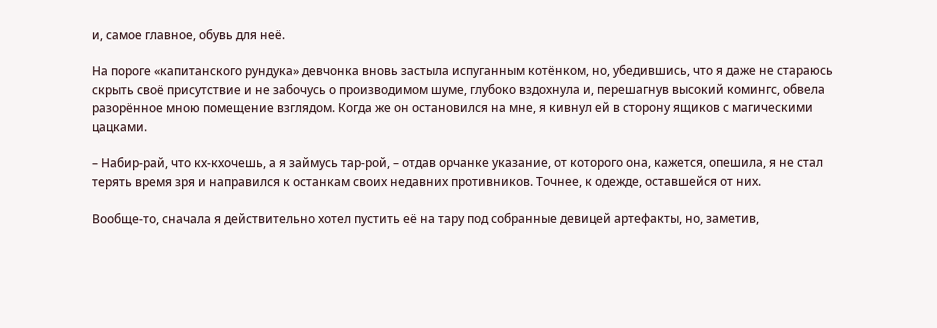и, самое главное, обувь для неё.

На пороге «капитанского рундука» девчонка вновь застыла испуганным котёнком, но, убедившись, что я даже не стараюсь скрыть своё присутствие и не забочусь о производимом шуме, глубоко вздохнула и, перешагнув высокий комингс, обвела разорённое мною помещение взглядом. Когда же он остановился на мне, я кивнул ей в сторону ящиков с магическими цацками.

– Набир-рай, что кх-кхочешь, а я займусь тар-рой, – отдав орчанке указание, от которого она, кажется, опешила, я не стал терять время зря и направился к останкам своих недавних противников. Точнее, к одежде, оставшейся от них.

Вообще-то, сначала я действительно хотел пустить её на тару под собранные девицей артефакты, но, заметив,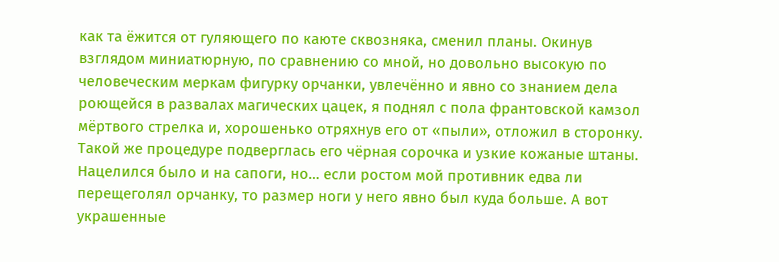как та ёжится от гуляющего по каюте сквозняка, сменил планы. Окинув взглядом миниатюрную, по сравнению со мной, но довольно высокую по человеческим меркам фигурку орчанки, увлечённо и явно со знанием дела роющейся в развалах магических цацек, я поднял с пола франтовской камзол мёртвого стрелка и, хорошенько отряхнув его от «пыли», отложил в сторонку. Такой же процедуре подверглась его чёрная сорочка и узкие кожаные штаны. Нацелился было и на сапоги, но… если ростом мой противник едва ли перещеголял орчанку, то размер ноги у него явно был куда больше. А вот украшенные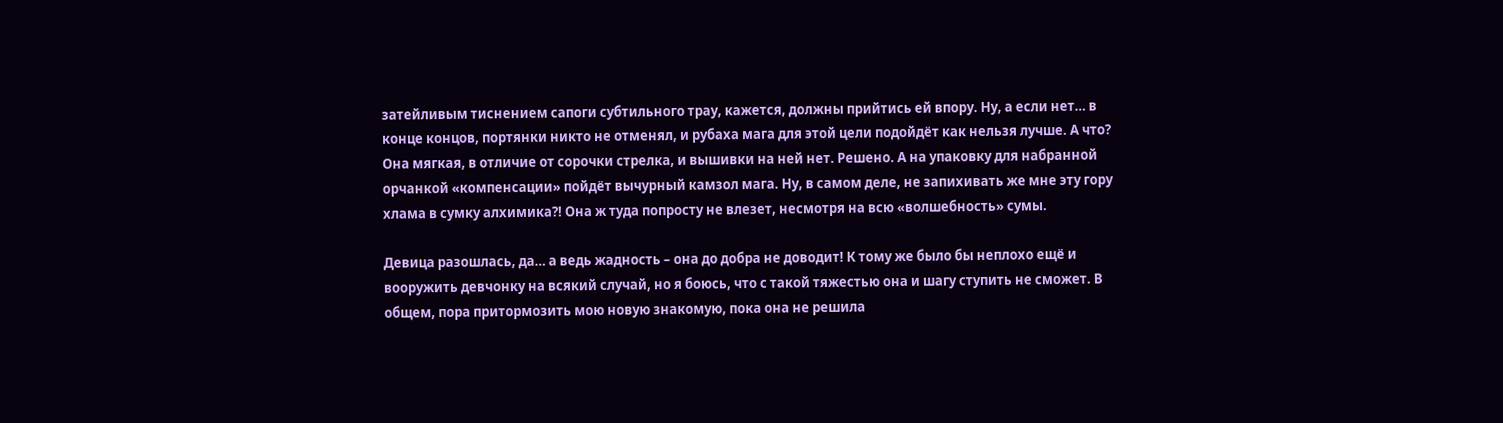затейливым тиснением сапоги субтильного трау, кажется, должны прийтись ей впору. Ну, а если нет… в конце концов, портянки никто не отменял, и рубаха мага для этой цели подойдёт как нельзя лучше. А что? Она мягкая, в отличие от сорочки стрелка, и вышивки на ней нет. Решено. А на упаковку для набранной орчанкой «компенсации» пойдёт вычурный камзол мага. Ну, в самом деле, не запихивать же мне эту гору хлама в сумку алхимика?! Она ж туда попросту не влезет, несмотря на всю «волшебность» сумы.

Девица разошлась, да… а ведь жадность – она до добра не доводит! К тому же было бы неплохо ещё и вооружить девчонку на всякий случай, но я боюсь, что с такой тяжестью она и шагу ступить не сможет. В общем, пора притормозить мою новую знакомую, пока она не решила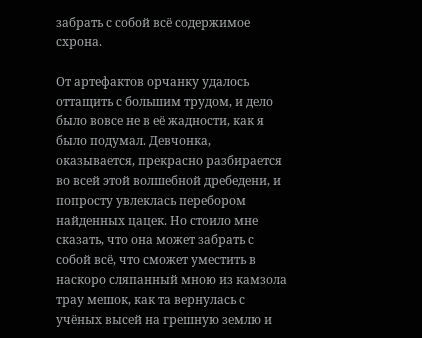забрать с собой всё содержимое схрона.

От артефактов орчанку удалось оттащить с большим трудом, и дело было вовсе не в её жадности, как я было подумал. Девчонка, оказывается, прекрасно разбирается во всей этой волшебной дребедени, и попросту увлеклась перебором найденных цацек. Но стоило мне сказать, что она может забрать с собой всё, что сможет уместить в наскоро сляпанный мною из камзола трау мешок, как та вернулась с учёных высей на грешную землю и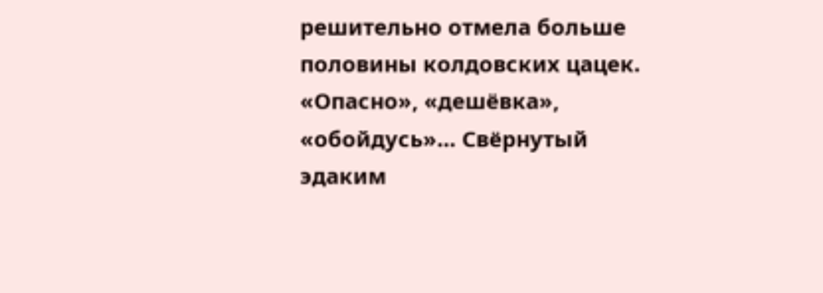решительно отмела больше половины колдовских цацек. «Опасно», «дешёвка», «обойдусь»… Свёрнутый эдаким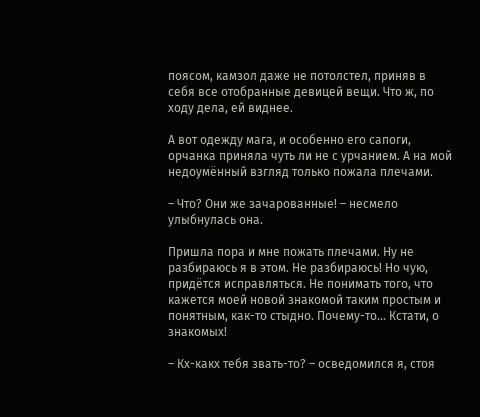поясом, камзол даже не потолстел, приняв в себя все отобранные девицей вещи. Что ж, по ходу дела, ей виднее.

А вот одежду мага, и особенно его сапоги, орчанка приняла чуть ли не с урчанием. А на мой недоумённый взгляд только пожала плечами.

– Что? Они же зачарованные! – несмело улыбнулась она.

Пришла пора и мне пожать плечами. Ну не разбираюсь я в этом. Не разбираюсь! Но чую, придётся исправляться. Не понимать того, что кажется моей новой знакомой таким простым и понятным, как-то стыдно. Почему-то… Кстати, о знакомых!

– Кх-какх тебя звать-то? – осведомился я, стоя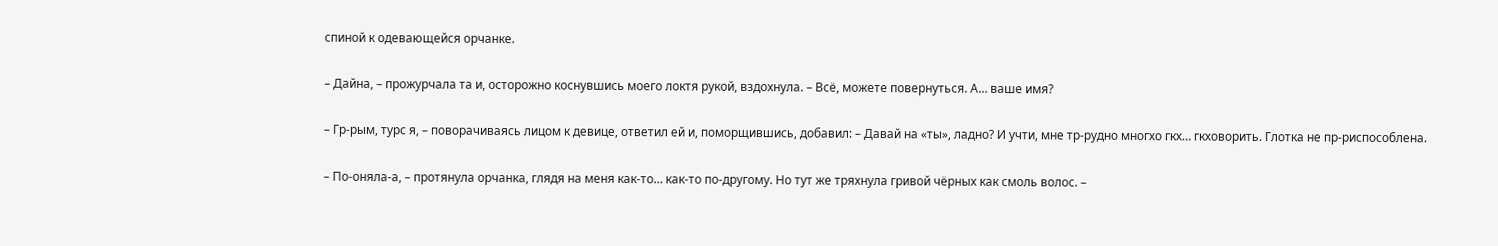спиной к одевающейся орчанке.

– Дайна, – прожурчала та и, осторожно коснувшись моего локтя рукой, вздохнула. – Всё, можете повернуться. А… ваше имя?

– Гр-рым, турс я, – поворачиваясь лицом к девице, ответил ей и, поморщившись, добавил: – Давай на «ты», ладно? И учти, мне тр-рудно многхо гкх… гкховорить. Глотка не пр-риспособлена.

– По-оняла-а, – протянула орчанка, глядя на меня как-то… как-то по-другому. Но тут же тряхнула гривой чёрных как смоль волос. –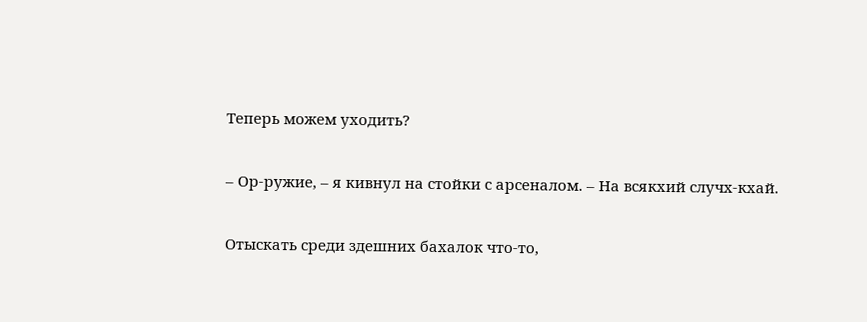Теперь можем уходить?

– Ор-ружие, – я кивнул на стойки с арсеналом. – На всякхий случх-кхай.

Отыскать среди здешних бахалок что-то,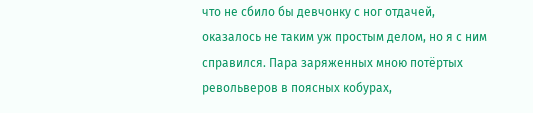что не сбило бы девчонку с ног отдачей, оказалось не таким уж простым делом, но я с ним справился. Пара заряженных мною потёртых револьверов в поясных кобурах,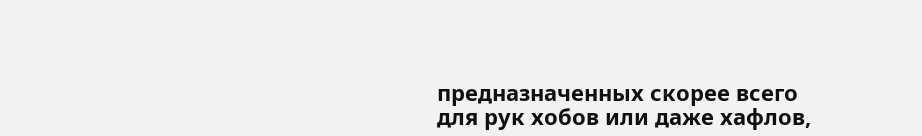предназначенных скорее всего для рук хобов или даже хафлов,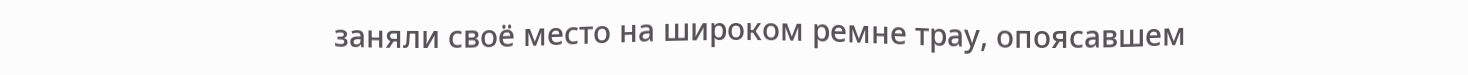заняли своё место на широком ремне трау, опоясавшем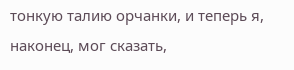тонкую талию орчанки, и теперь я, наконец, мог сказать,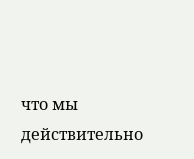что мы действительно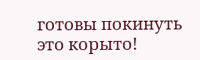готовы покинуть это корыто!